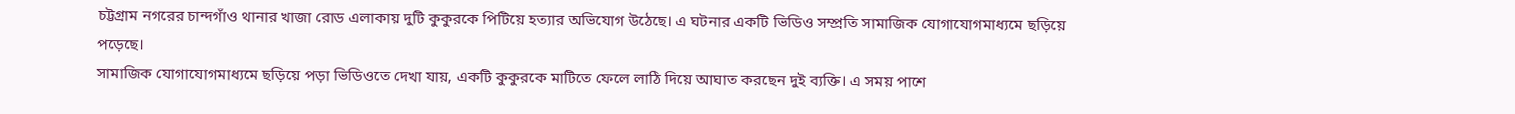চট্টগ্রাম নগরের চান্দগাঁও থানার খাজা রোড এলাকায় দুটি কুকুরকে পিটিয়ে হত্যার অভিযোগ উঠেছে। এ ঘটনার একটি ভিডিও সম্প্রতি সামাজিক যোগাযোগমাধ্যমে ছড়িয়ে পড়েছে।
সামাজিক যোগাযোগমাধ্যমে ছড়িয়ে পড়া ভিডিওতে দেখা যায়, একটি কুকুরকে মাটিতে ফেলে লাঠি দিয়ে আঘাত করছেন দুই ব্যক্তি। এ সময় পাশে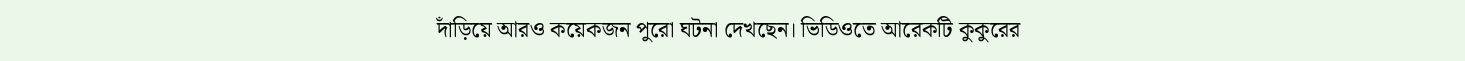দাঁড়িয়ে আরও কয়েকজন পুরো ঘটনা দেখছেন। ভিডিওতে আরেকটি কুকুরের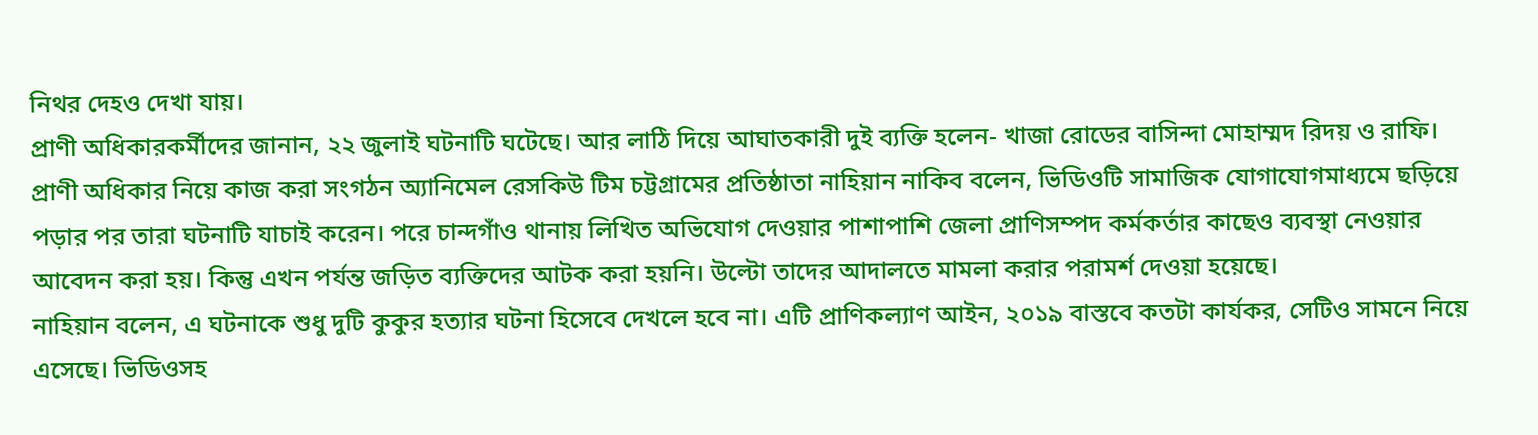নিথর দেহও দেখা যায়।
প্রাণী অধিকারকর্মীদের জানান, ২২ জুলাই ঘটনাটি ঘটেছে। আর লাঠি দিয়ে আঘাতকারী দুই ব্যক্তি হলেন- খাজা রোডের বাসিন্দা মোহাম্মদ রিদয় ও রাফি।
প্রাণী অধিকার নিয়ে কাজ করা সংগঠন অ্যানিমেল রেসকিউ টিম চট্টগ্রামের প্রতিষ্ঠাতা নাহিয়ান নাকিব বলেন, ভিডিওটি সামাজিক যোগাযোগমাধ্যমে ছড়িয়ে পড়ার পর তারা ঘটনাটি যাচাই করেন। পরে চান্দগাঁও থানায় লিখিত অভিযোগ দেওয়ার পাশাপাশি জেলা প্রাণিসম্পদ কর্মকর্তার কাছেও ব্যবস্থা নেওয়ার আবেদন করা হয়। কিন্তু এখন পর্যন্ত জড়িত ব্যক্তিদের আটক করা হয়নি। উল্টো তাদের আদালতে মামলা করার পরামর্শ দেওয়া হয়েছে।
নাহিয়ান বলেন, এ ঘটনাকে শুধু দুটি কুকুর হত্যার ঘটনা হিসেবে দেখলে হবে না। এটি প্রাণিকল্যাণ আইন, ২০১৯ বাস্তবে কতটা কার্যকর, সেটিও সামনে নিয়ে এসেছে। ভিডিওসহ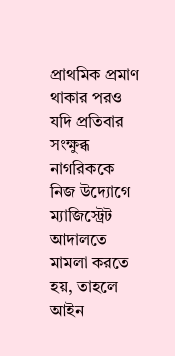প্রাথমিক প্রমাণ থাকার পরও যদি প্রতিবার সংক্ষুব্ধ নাগরিককে নিজ উদ্যোগে ম্যাজিস্ট্রেট আদালতে মামলা করতে হয়, তাহলে আইন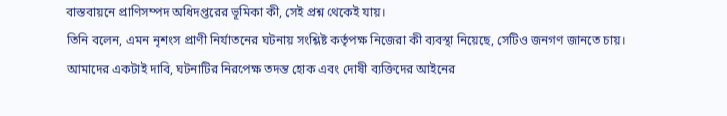বাস্তবায়নে প্রাণিসম্পদ অধিদপ্তরের ভূমিকা কী, সেই প্রশ্ন থেকেই যায়।
তিনি বলেন, এমন নৃশংস প্রাণী নির্যাতনের ঘটনায় সংশ্লিষ্ট কর্তৃপক্ষ নিজেরা কী ব্যবস্থা নিয়েছে, সেটিও জনগণ জানতে চায়। আমাদের একটাই দাবি, ঘটনাটির নিরপেক্ষ তদন্ত হোক এবং দোষী ব্যক্তিদের আইনের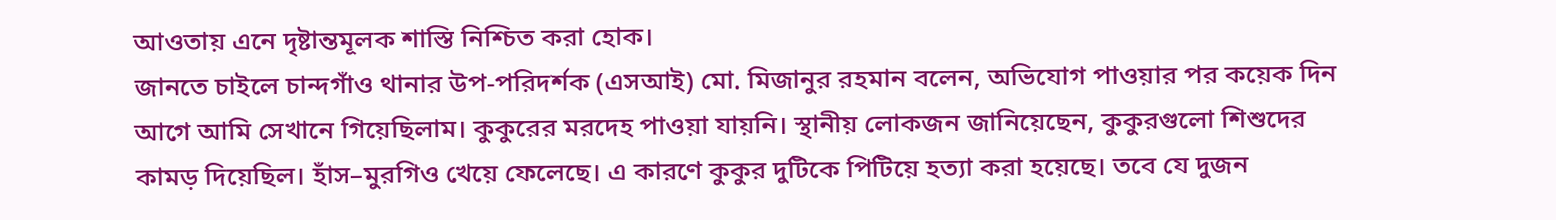আওতায় এনে দৃষ্টান্তমূলক শাস্তি নিশ্চিত করা হোক।
জানতে চাইলে চান্দগাঁও থানার উপ-পরিদর্শক (এসআই) মো. মিজানুর রহমান বলেন, অভিযোগ পাওয়ার পর কয়েক দিন আগে আমি সেখানে গিয়েছিলাম। কুকুরের মরদেহ পাওয়া যায়নি। স্থানীয় লোকজন জানিয়েছেন, কুকুরগুলো শিশুদের কামড় দিয়েছিল। হাঁস–মুরগিও খেয়ে ফেলেছে। এ কারণে কুকুর দুটিকে পিটিয়ে হত্যা করা হয়েছে। তবে যে দুজন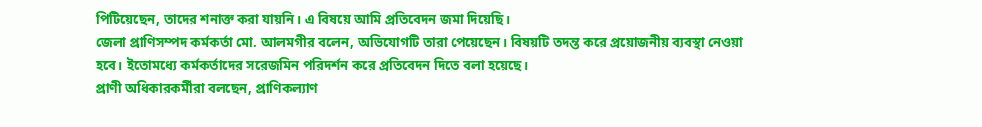পিটিয়েছেন, তাদের শনাক্ত করা যায়নি। এ বিষয়ে আমি প্রতিবেদন জমা দিয়েছি।
জেলা প্রাণিসম্পদ কর্মকর্তা মো. আলমগীর বলেন, অভিযোগটি তারা পেয়েছেন। বিষয়টি তদন্ত করে প্রয়োজনীয় ব্যবস্থা নেওয়া হবে। ইতোমধ্যে কর্মকর্তাদের সরেজমিন পরিদর্শন করে প্রতিবেদন দিতে বলা হয়েছে।
প্রাণী অধিকারকর্মীরা বলছেন, প্রাণিকল্যাণ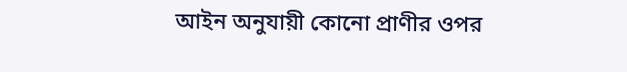আইন অনুযায়ী কোনো প্রাণীর ওপর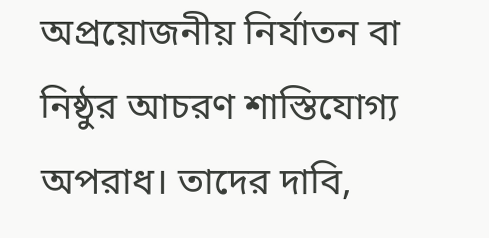অপ্রয়োজনীয় নির্যাতন বা নিষ্ঠুর আচরণ শাস্তিযোগ্য অপরাধ। তাদের দাবি,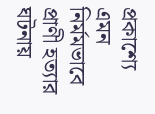প্রকাশ্যে এমন নির্মমভাবে প্রাণী হত্যার ঘটনায়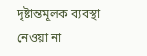দৃষ্টান্তমূলক ব্যবস্থা নেওয়া না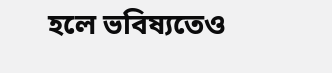হলে ভবিষ্যতেও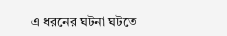এ ধরনের ঘটনা ঘটতে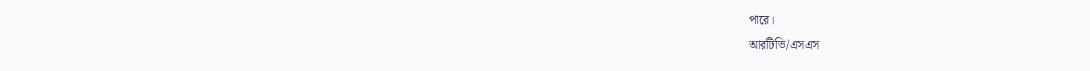পারে।
আরটিভি/এসএস